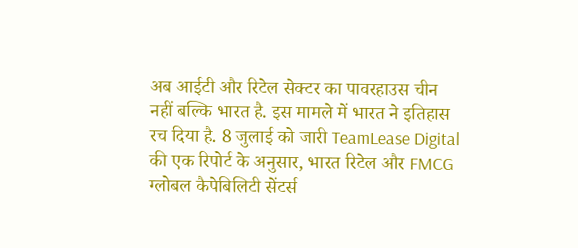अब आईटी और रिटेल सेक्टर का पावरहाउस चीन नहीं बल्कि भारत है. इस मामले में भारत ने इतिहास रच दिया है. 8 जुलाई को जारी TeamLease Digital की एक रिपोर्ट के अनुसार, भारत रिटेल और FMCG ग्लोबल कैपेबिलिटी सेंटर्स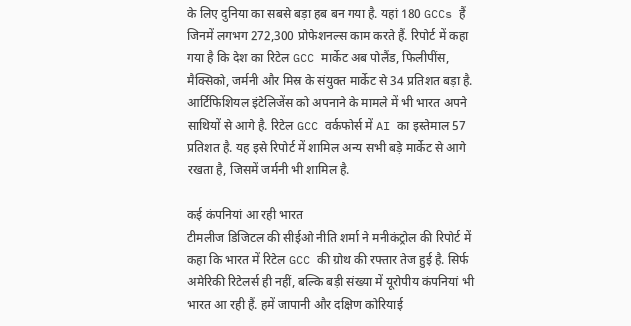के लिए दुनिया का सबसे बड़ा हब बन गया है. यहां 180 GCCs हैं जिनमें लगभग 272,300 प्रोफेशनल्स काम करते हैं. रिपोर्ट में कहा गया है कि देश का रिटेल GCC मार्केट अब पोलैंड, फिलीपींस, मैक्सिको, जर्मनी और मिस्र के संयुक्त मार्केट से 34 प्रतिशत बड़ा है. आर्टिफिशियल इंटेलिजेंस को अपनाने के मामले में भी भारत अपने साथियों से आगे है. रिटेल GCC वर्कफोर्स में AI का इस्तेमाल 57 प्रतिशत है. यह इसे रिपोर्ट में शामिल अन्य सभी बड़े मार्केट से आगे रखता है, जिसमें जर्मनी भी शामिल है.

कई कंपनियां आ रही भारत
टीमलीज डिजिटल की सीईओ नीति शर्मा ने मनीकंट्रोल की रिपोर्ट में कहा कि भारत में रिटेल GCC की ग्रोथ की रफ्तार तेज हुई है. सिर्फ अमेरिकी रिटेलर्स ही नहीं, बल्कि बड़ी संख्या में यूरोपीय कंपनियां भी भारत आ रही हैं. हमें जापानी और दक्षिण कोरियाई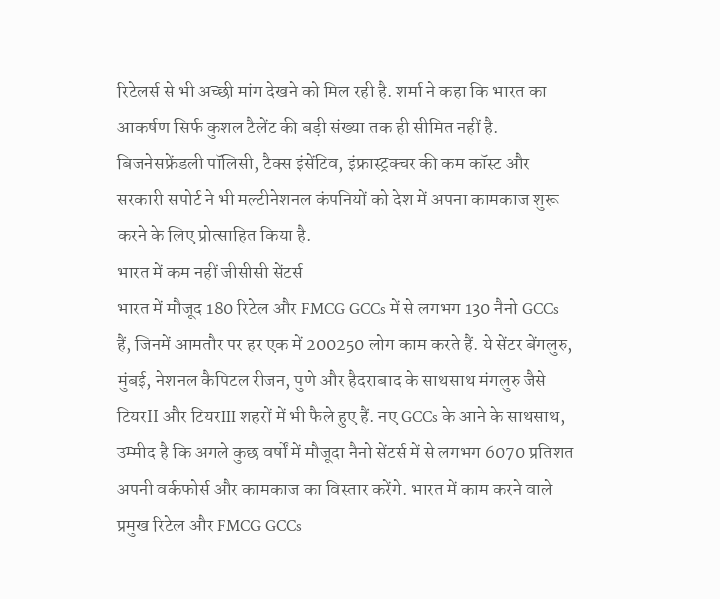रिटेलर्स से भी अच्छी मांग देखने को मिल रही है. शर्मा ने कहा कि भारत का आकर्षण सिर्फ कुशल टैलेंट की बड़ी संख्या तक ही सीमित नहीं है. बिजनेसफ्रेंडली पॉलिसी, टैक्स इंसेंटिव, इंफ्रास्ट्रक्चर की कम कॉस्ट और सरकारी सपोर्ट ने भी मल्टीनेशनल कंपनियों को देश में अपना कामकाज शुरू करने के लिए प्रोत्साहित किया है.
भारत में कम नहीं जीसीसी सेंटर्स
भारत में मौजूद 180 रिटेल और FMCG GCCs में से लगभग 130 नैनो GCCs हैं, जिनमें आमतौर पर हर एक में 200250 लोग काम करते हैं. ये सेंटर बेंगलुरु, मुंबई, नेशनल कैपिटल रीजन, पुणे और हैदराबाद के साथसाथ मंगलुरु जैसे टियरII और टियरIII शहरों में भी फैले हुए हैं. नए GCCs के आने के साथसाथ, उम्मीद है कि अगले कुछ वर्षों में मौजूदा नैनो सेंटर्स में से लगभग 6070 प्रतिशत अपनी वर्कफोर्स और कामकाज का विस्तार करेंगे. भारत में काम करने वाले प्रमुख रिटेल और FMCG GCCs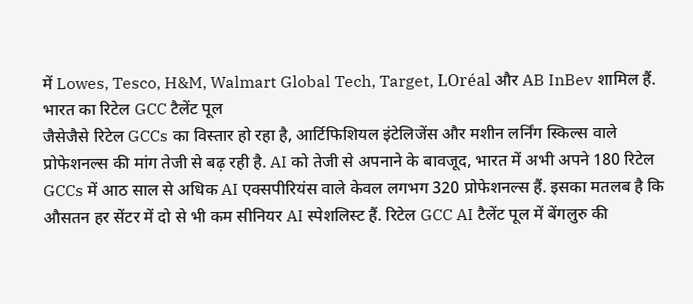में Lowes, Tesco, H&M, Walmart Global Tech, Target, LOréal और AB InBev शामिल हैं.
भारत का रिटेल GCC टैलेंट पूल
जैसेजैसे रिटेल GCCs का विस्तार हो रहा है, आर्टिफिशियल इंटेलिजेंस और मशीन लर्निंग स्किल्स वाले प्रोफेशनल्स की मांग तेजी से बढ़ रही है. AI को तेजी से अपनाने के बावजूद, भारत में अभी अपने 180 रिटेल GCCs में आठ साल से अधिक AI एक्सपीरियंस वाले केवल लगभग 320 प्रोफेशनल्स हैं. इसका मतलब है कि औसतन हर सेंटर में दो से भी कम सीनियर AI स्पेशलिस्ट हैं. रिटेल GCC AI टैलेंट पूल में बेंगलुरु की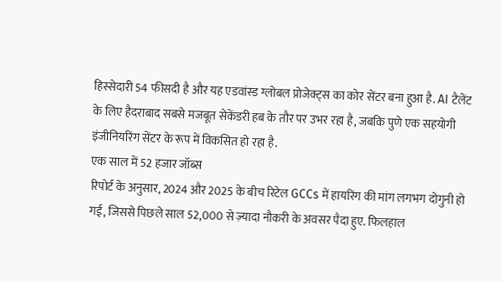हिस्सेदारी 54 फीसदी है और यह एडवांस्ड ग्लोबल प्रोजेक्ट्स का कोर सेंटर बना हुआ है. AI टैलेंट के लिए हैदराबाद सबसे मजबूत सेकेंडरी हब के तौर पर उभर रहा है, जबकि पुणे एक सहयोगी इंजीनियरिंग सेंटर के रूप में विकसित हो रहा है.
एक साल में 52 हजार जॉब्स
रिपोर्ट के अनुसार, 2024 और 2025 के बीच रिटेल GCCs में हायरिंग की मांग लगभग दोगुनी हो गई, जिससे पिछले साल 52,000 से ज़्यादा नौकरी के अवसर पैदा हुए. फिलहाल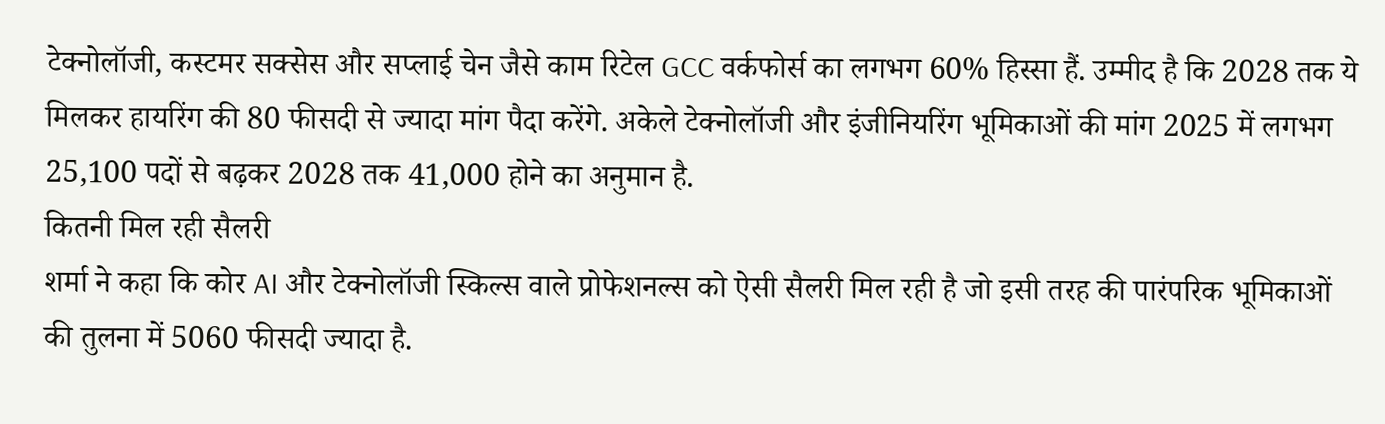टेक्नोलॉजी, कस्टमर सक्सेस और सप्लाई चेन जैसे काम रिटेल GCC वर्कफोर्स का लगभग 60% हिस्सा हैं. उम्मीद है कि 2028 तक ये मिलकर हायरिंग की 80 फीसदी से ज्यादा मांग पैदा करेंगे. अकेले टेक्नोलॉजी और इंजीनियरिंग भूमिकाओं की मांग 2025 में लगभग 25,100 पदों से बढ़कर 2028 तक 41,000 होने का अनुमान है.
कितनी मिल रही सैलरी
शर्मा ने कहा कि कोर AI और टेक्नोलॉजी स्किल्स वाले प्रोफेशनल्स को ऐसी सैलरी मिल रही है जो इसी तरह की पारंपरिक भूमिकाओं की तुलना में 5060 फीसदी ज्यादा है.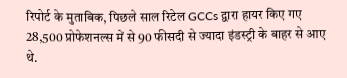रिपोर्ट के मुताबिक, पिछले साल रिटेल GCCs द्वारा हायर किए गए 28,500 प्रोफेशनल्स में से 90 फीसदी से ज्यादा इंडस्ट्री के बाहर से आए थे.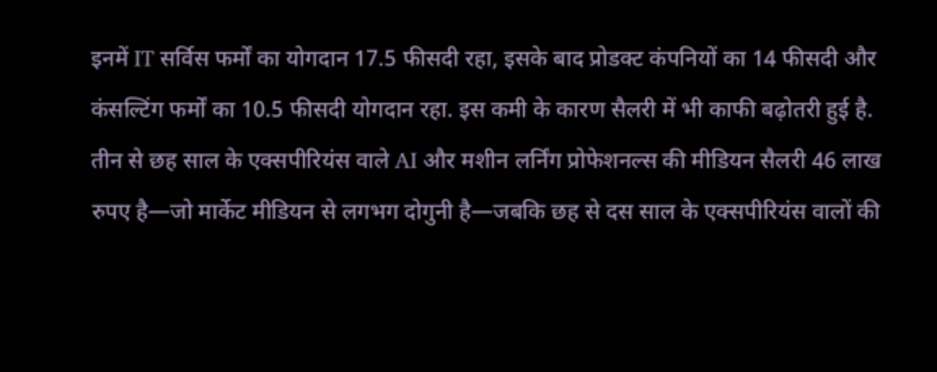इनमें IT सर्विस फर्मों का योगदान 17.5 फीसदी रहा, इसके बाद प्रोडक्ट कंपनियों का 14 फीसदी और कंसल्टिंग फर्मों का 10.5 फीसदी योगदान रहा. इस कमी के कारण सैलरी में भी काफी बढ़ोतरी हुई है. तीन से छह साल के एक्सपीरियंस वाले AI और मशीन लर्निंग प्रोफेशनल्स की मीडियन सैलरी 46 लाख रुपए है—जो मार्केट मीडियन से लगभग दोगुनी है—जबकि छह से दस साल के एक्सपीरियंस वालों की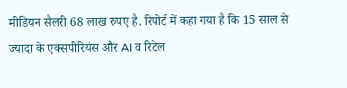मीडियन सैलरी 68 लाख रुपए है. रिपोर्ट में कहा गया है कि 15 साल से ज्यादा के एक्सपीरियंस और AI व रिटेल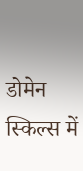डोमेन स्किल्स में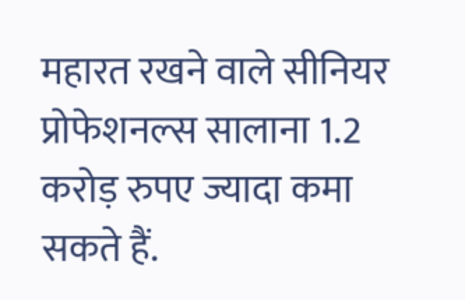महारत रखने वाले सीनियर प्रोफेशनल्स सालाना 1.2 करोड़ रुपए ज्यादा कमा सकते हैं.